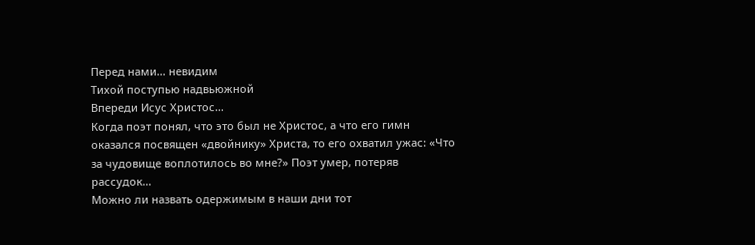Перед нами… невидим
Тихой поступью надвьюжной
Впереди Исус Христос…
Когда поэт понял, что это был не Христос, а что его гимн оказался посвящен «двойнику» Христа, то его охватил ужас: «Что за чудовище воплотилось во мне?» Поэт умер, потеряв рассудок…
Можно ли назвать одержимым в наши дни тот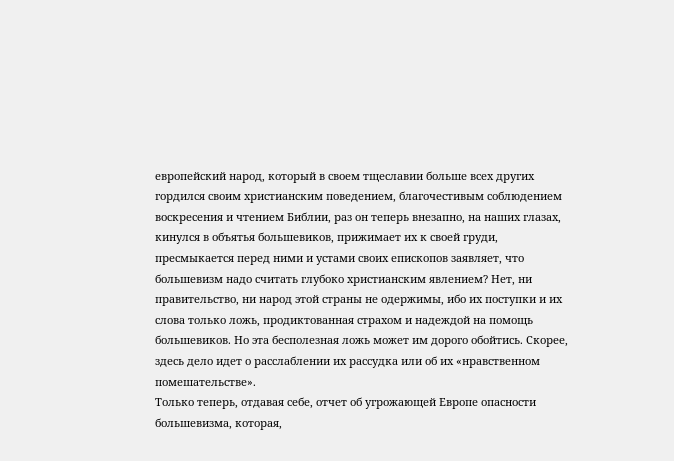европейский народ, который в своем тщеславии больше всех других гордился своим христианским поведением, благочестивым соблюдением воскресения и чтением Библии, раз он теперь внезапно, на наших глазах, кинулся в объятья большевиков, прижимает их к своей груди, пресмыкается перед ними и устами своих епископов заявляет, что большевизм надо считать глубоко христианским явлением? Нет, ни правительство, ни народ этой страны не одержимы, ибо их поступки и их слова только ложь, продиктованная страхом и надеждой на помощь большевиков. Но эта бесполезная ложь может им дорого обойтись. Скорее, здесь дело идет о расслаблении их рассудка или об их «нравственном помешательстве».
Только теперь, отдавая себе, отчет об угрожающей Европе опасности большевизма, которая,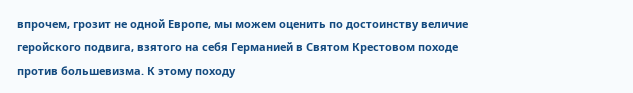впрочем, грозит не одной Европе, мы можем оценить по достоинству величие геройского подвига, взятого на себя Германией в Святом Крестовом походе против большевизма. К этому походу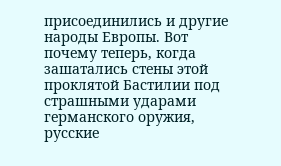присоединились и другие народы Европы. Вот почему теперь, когда зашатались стены этой проклятой Бастилии под страшными ударами германского оружия, русские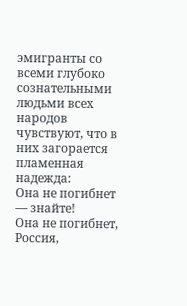эмигранты со всеми глубоко сознательными людьми всех народов чувствуют, что в них загорается пламенная надежда:
Она не погибнет — знайте!
Она не погибнет, Россия,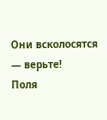Они всколосятся — верьте!
Поля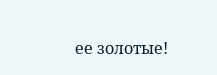ее золотые!